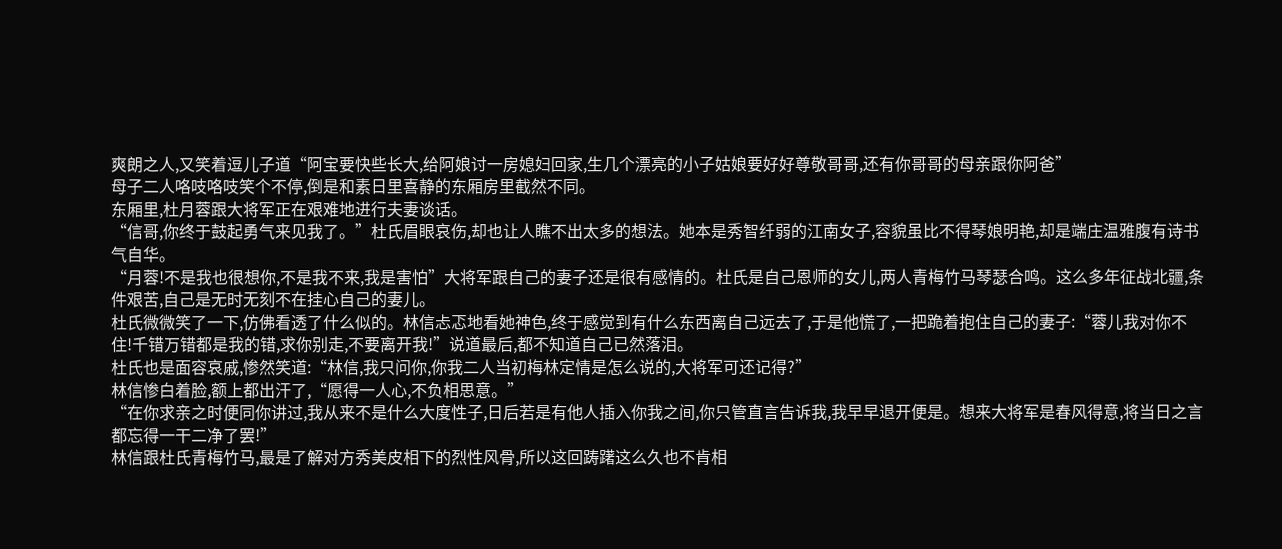爽朗之人,又笑着逗儿子道“阿宝要快些长大,给阿娘讨一房媳妇回家,生几个漂亮的小子姑娘要好好尊敬哥哥,还有你哥哥的母亲跟你阿爸”
母子二人咯吱咯吱笑个不停,倒是和素日里喜静的东厢房里截然不同。
东厢里,杜月蓉跟大将军正在艰难地进行夫妻谈话。
“信哥,你终于鼓起勇气来见我了。”杜氏眉眼哀伤,却也让人瞧不出太多的想法。她本是秀智纤弱的江南女子,容貌虽比不得琴娘明艳,却是端庄温雅腹有诗书气自华。
“月蓉!不是我也很想你,不是我不来,我是害怕”大将军跟自己的妻子还是很有感情的。杜氏是自己恩师的女儿,两人青梅竹马琴瑟合鸣。这么多年征战北疆,条件艰苦,自己是无时无刻不在挂心自己的妻儿。
杜氏微微笑了一下,仿佛看透了什么似的。林信忐忑地看她神色,终于感觉到有什么东西离自己远去了,于是他慌了,一把跪着抱住自己的妻子:“蓉儿我对你不住!千错万错都是我的错,求你别走,不要离开我!”说道最后,都不知道自己已然落泪。
杜氏也是面容哀戚,惨然笑道:“林信,我只问你,你我二人当初梅林定情是怎么说的,大将军可还记得?”
林信惨白着脸,额上都出汗了,“愿得一人心,不负相思意。”
“在你求亲之时便同你讲过,我从来不是什么大度性子,日后若是有他人插入你我之间,你只管直言告诉我,我早早退开便是。想来大将军是春风得意,将当日之言都忘得一干二净了罢!”
林信跟杜氏青梅竹马,最是了解对方秀美皮相下的烈性风骨,所以这回踌躇这么久也不肯相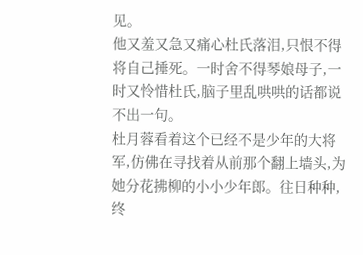见。
他又羞又急又痛心杜氏落泪,只恨不得将自己捶死。一时舍不得琴娘母子,一时又怜惜杜氏,脑子里乱哄哄的话都说不出一句。
杜月蓉看着这个已经不是少年的大将军,仿佛在寻找着从前那个翻上墙头,为她分花拂柳的小小少年郎。往日种种,终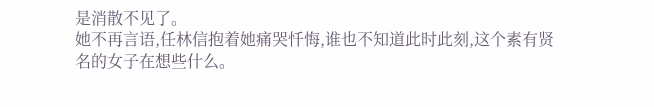是消散不见了。
她不再言语,任林信抱着她痛哭忏悔,谁也不知道此时此刻,这个素有贤名的女子在想些什么。